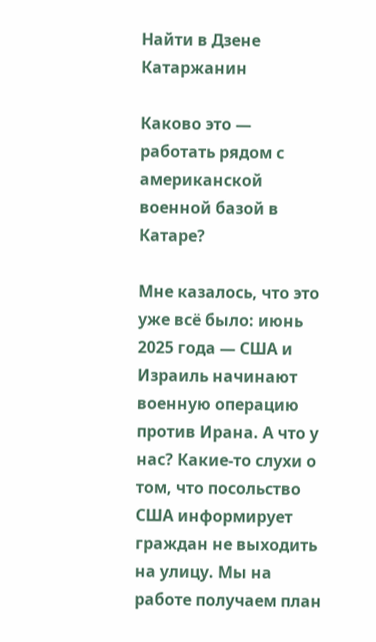Найти в Дзене
Катаржанин

Каково это — работать рядом с американской военной базой в Катаре?

Мне казалось, что это уже всё было: июнь 2025 года — США и Израиль начинают военную операцию против Ирана. А что у нас? Какие-то слухи о том, что посольство США информирует граждан не выходить на улицу. Мы на работе получаем план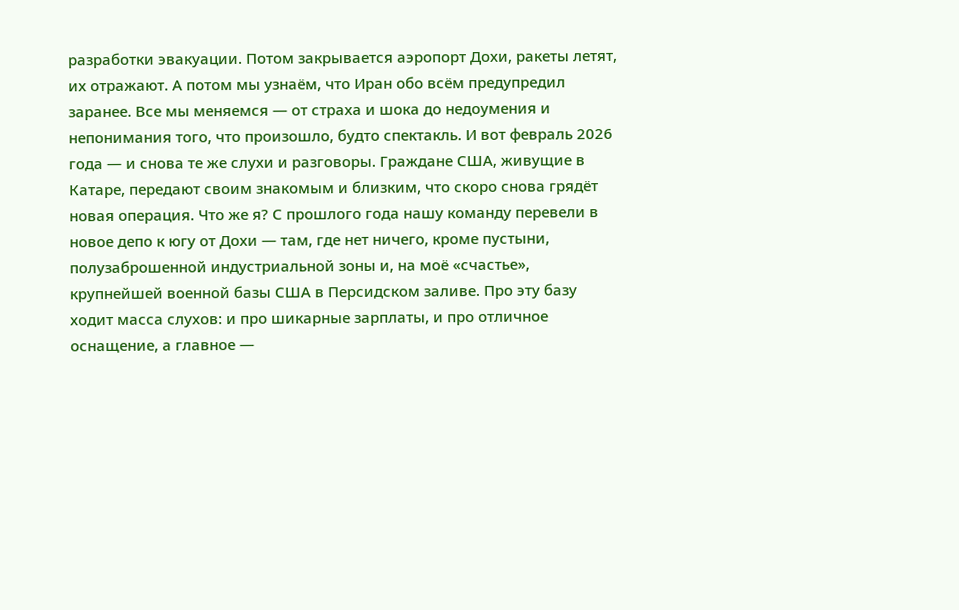разработки эвакуации. Потом закрывается аэропорт Дохи, ракеты летят, их отражают. А потом мы узнаём, что Иран обо всём предупредил заранее. Все мы меняемся — от страха и шока до недоумения и непонимания того, что произошло, будто спектакль. И вот февраль 2026 года — и снова те же слухи и разговоры. Граждане США, живущие в Катаре, передают своим знакомым и близким, что скоро снова грядёт новая операция. Что же я? С прошлого года нашу команду перевели в новое депо к югу от Дохи — там, где нет ничего, кроме пустыни, полузаброшенной индустриальной зоны и, на моё «счастье», крупнейшей военной базы США в Персидском заливе. Про эту базу ходит масса слухов: и про шикарные зарплаты, и про отличное оснащение, а главное —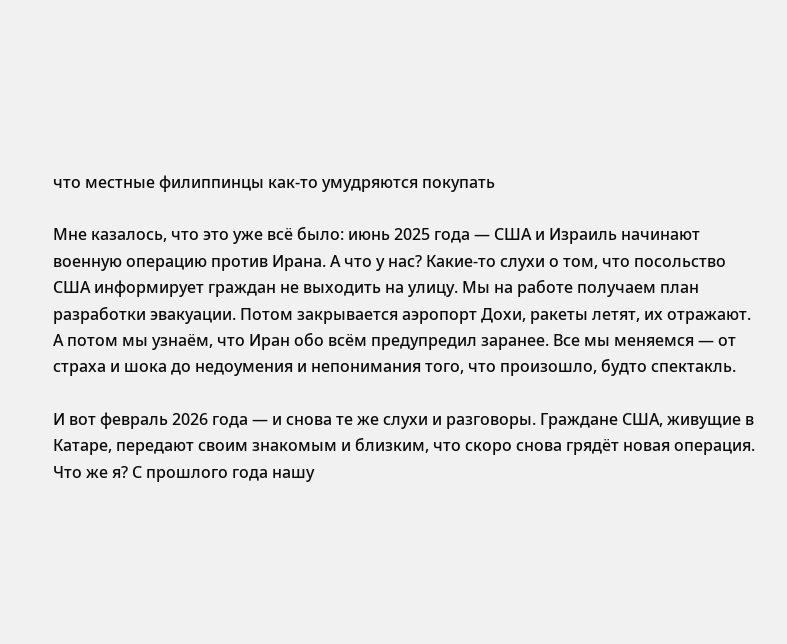что местные филиппинцы как-то умудряются покупать

Мне казалось, что это уже всё было: июнь 2025 года — США и Израиль начинают военную операцию против Ирана. А что у нас? Какие-то слухи о том, что посольство США информирует граждан не выходить на улицу. Мы на работе получаем план разработки эвакуации. Потом закрывается аэропорт Дохи, ракеты летят, их отражают. А потом мы узнаём, что Иран обо всём предупредил заранее. Все мы меняемся — от страха и шока до недоумения и непонимания того, что произошло, будто спектакль.

И вот февраль 2026 года — и снова те же слухи и разговоры. Граждане США, живущие в Катаре, передают своим знакомым и близким, что скоро снова грядёт новая операция. Что же я? С прошлого года нашу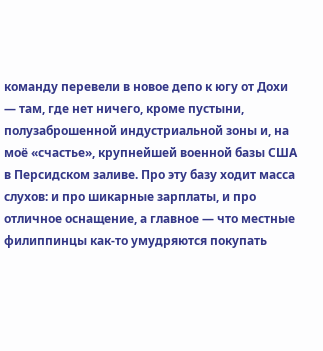команду перевели в новое депо к югу от Дохи — там, где нет ничего, кроме пустыни, полузаброшенной индустриальной зоны и, на моё «счастье», крупнейшей военной базы США в Персидском заливе. Про эту базу ходит масса слухов: и про шикарные зарплаты, и про отличное оснащение, а главное — что местные филиппинцы как-то умудряются покупать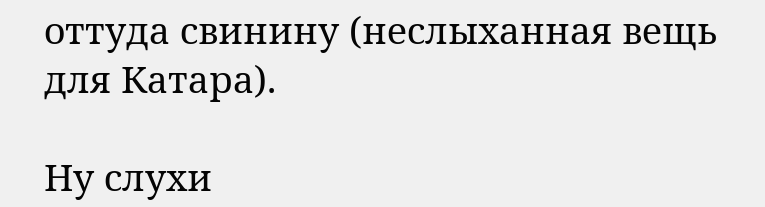оттуда свинину (неслыханная вещь для Катара).

Ну слухи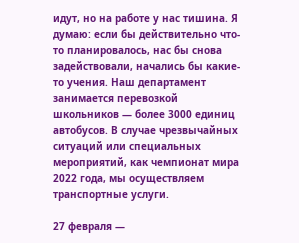идут, но на работе у нас тишина. Я думаю: если бы действительно что-то планировалось, нас бы снова задействовали, начались бы какие-то учения. Наш департамент занимается перевозкой школьников — более 3000 единиц автобусов. В случае чрезвычайных ситуаций или специальных мероприятий, как чемпионат мира 2022 года, мы осуществляем транспортные услуги.

27 февраля —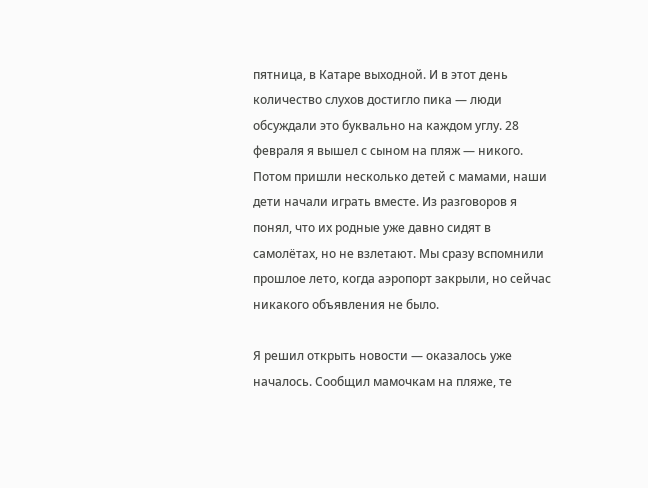пятница, в Катаре выходной. И в этот день количество слухов достигло пика — люди обсуждали это буквально на каждом углу. 28 февраля я вышел с сыном на пляж — никого. Потом пришли несколько детей с мамами, наши дети начали играть вместе. Из разговоров я понял, что их родные уже давно сидят в самолётах, но не взлетают. Мы сразу вспомнили прошлое лето, когда аэропорт закрыли, но сейчас никакого объявления не было.

Я решил открыть новости — оказалось уже началось. Сообщил мамочкам на пляже, те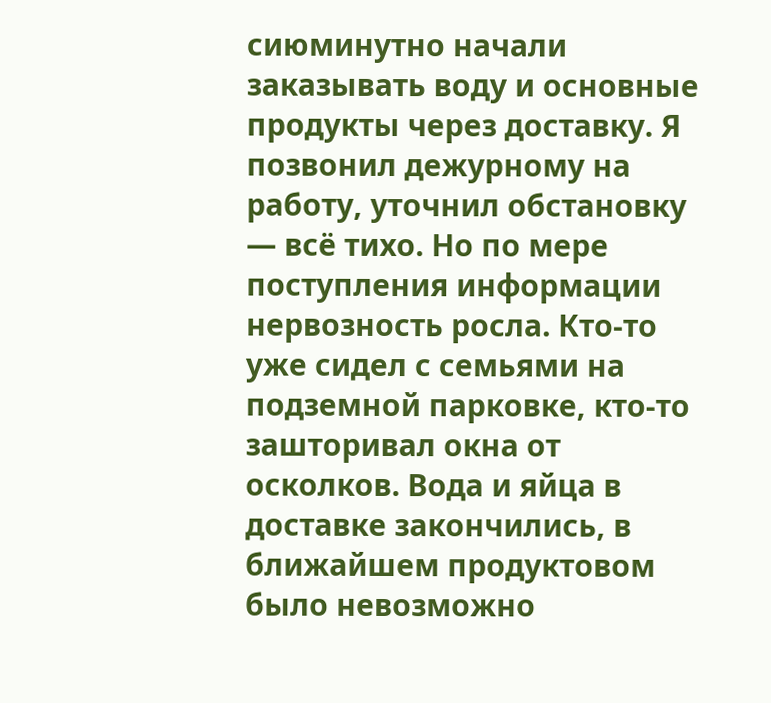сиюминутно начали заказывать воду и основные продукты через доставку. Я позвонил дежурному на работу, уточнил обстановку — всё тихо. Но по мере поступления информации нервозность росла. Кто-то уже сидел с семьями на подземной парковке, кто-то зашторивал окна от осколков. Вода и яйца в доставке закончились, в ближайшем продуктовом было невозможно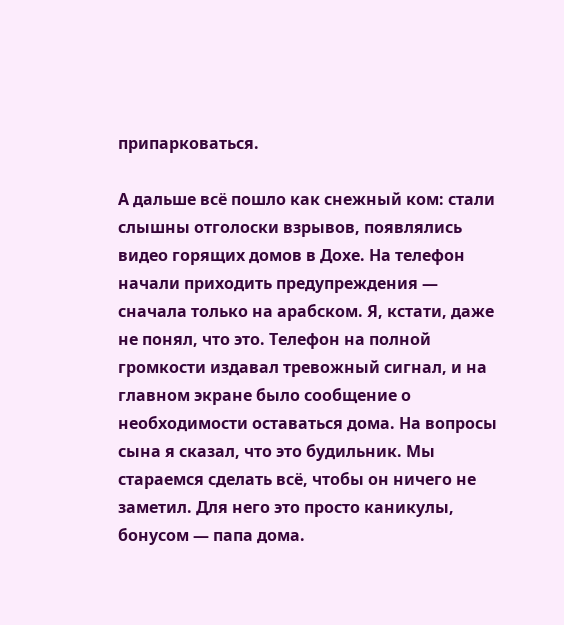припарковаться.

А дальше всё пошло как снежный ком: стали слышны отголоски взрывов, появлялись видео горящих домов в Дохе. На телефон начали приходить предупреждения — сначала только на арабском. Я, кстати, даже не понял, что это. Телефон на полной громкости издавал тревожный сигнал, и на главном экране было сообщение о необходимости оставаться дома. На вопросы сына я сказал, что это будильник. Мы стараемся сделать всё, чтобы он ничего не заметил. Для него это просто каникулы, бонусом — папа дома.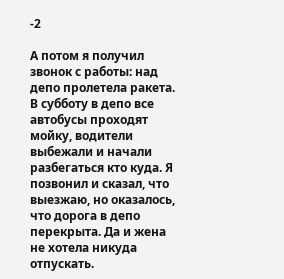-2

А потом я получил звонок с работы: над депо пролетела ракета. В субботу в депо все автобусы проходят мойку, водители выбежали и начали разбегаться кто куда. Я позвонил и сказал, что выезжаю, но оказалось, что дорога в депо перекрыта. Да и жена не хотела никуда отпускать.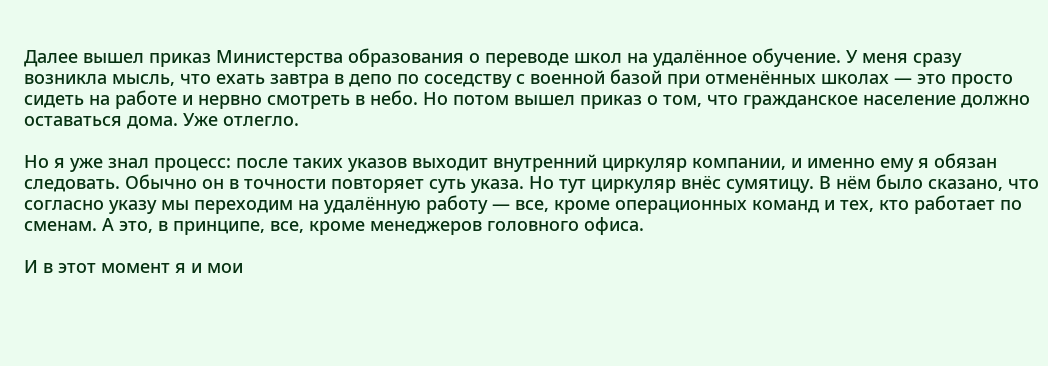Далее вышел приказ Министерства образования о переводе школ на удалённое обучение. У меня сразу возникла мысль, что ехать завтра в депо по соседству с военной базой при отменённых школах — это просто сидеть на работе и нервно смотреть в небо. Но потом вышел приказ о том, что гражданское население должно оставаться дома. Уже отлегло.

Но я уже знал процесс: после таких указов выходит внутренний циркуляр компании, и именно ему я обязан следовать. Обычно он в точности повторяет суть указа. Но тут циркуляр внёс сумятицу. В нём было сказано, что согласно указу мы переходим на удалённую работу — все, кроме операционных команд и тех, кто работает по сменам. А это, в принципе, все, кроме менеджеров головного офиса.

И в этот момент я и мои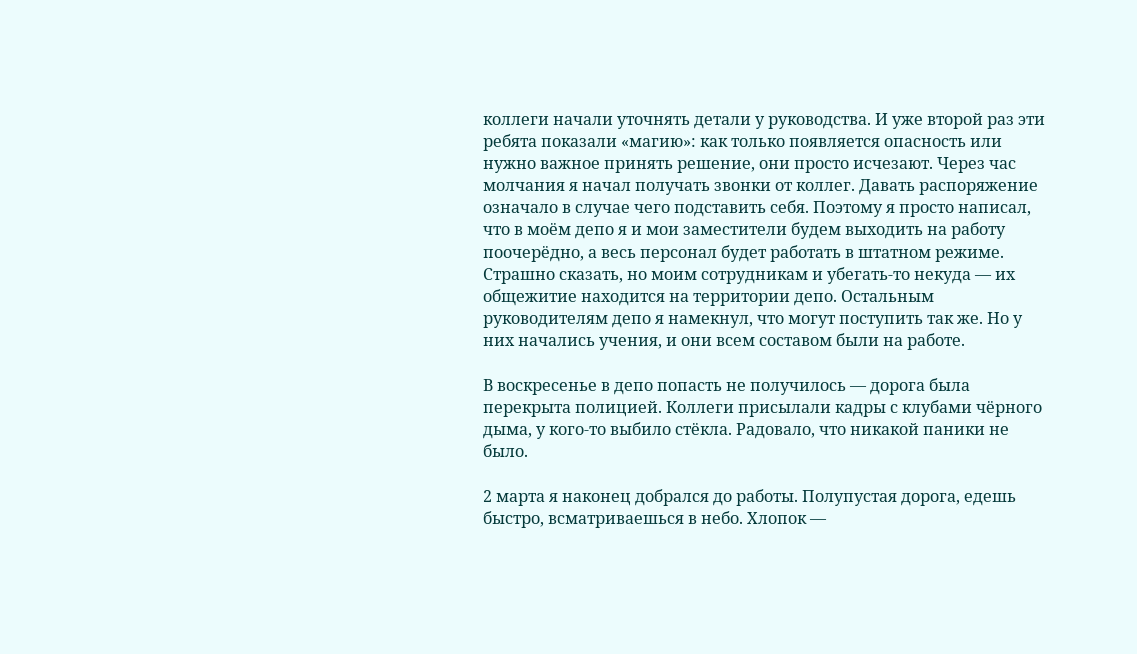коллеги начали уточнять детали у руководства. И уже второй раз эти ребята показали «магию»: как только появляется опасность или нужно важное принять решение, они просто исчезают. Через час молчания я начал получать звонки от коллег. Давать распоряжение означало в случае чего подставить себя. Поэтому я просто написал, что в моём депо я и мои заместители будем выходить на работу поочерёдно, а весь персонал будет работать в штатном режиме. Страшно сказать, но моим сотрудникам и убегать-то некуда — их общежитие находится на территории депо. Остальным руководителям депо я намекнул, что могут поступить так же. Но у них начались учения, и они всем составом были на работе.

В воскресенье в депо попасть не получилось — дорога была перекрыта полицией. Коллеги присылали кадры с клубами чёрного дыма, у кого-то выбило стёкла. Радовало, что никакой паники не было.

2 марта я наконец добрался до работы. Полупустая дорога, едешь быстро, всматриваешься в небо. Хлопок —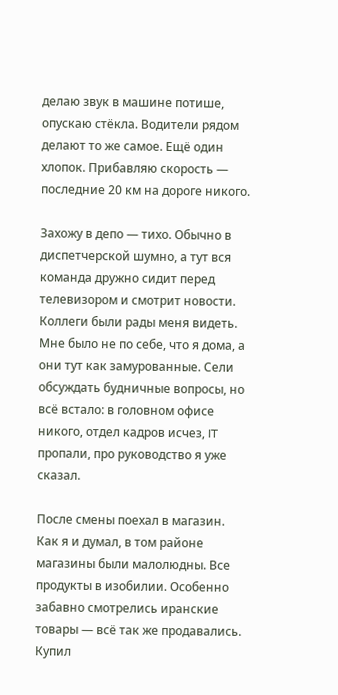делаю звук в машине потише, опускаю стёкла. Водители рядом делают то же самое. Ещё один хлопок. Прибавляю скорость — последние 20 км на дороге никого.

Захожу в депо — тихо. Обычно в диспетчерской шумно, а тут вся команда дружно сидит перед телевизором и смотрит новости. Коллеги были рады меня видеть. Мне было не по себе, что я дома, а они тут как замурованные. Сели обсуждать будничные вопросы, но всё встало: в головном офисе никого, отдел кадров исчез, IT пропали, про руководство я уже сказал.

После смены поехал в магазин. Как я и думал, в том районе магазины были малолюдны. Все продукты в изобилии. Особенно забавно смотрелись иранские товары — всё так же продавались. Купил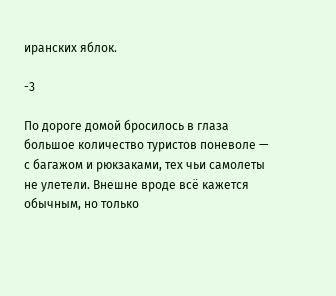иранских яблок.

-3

По дороге домой бросилось в глаза большое количество туристов поневоле — с багажом и рюкзаками, тех чьи самолеты не улетели. Внешне вроде всё кажется обычным, но только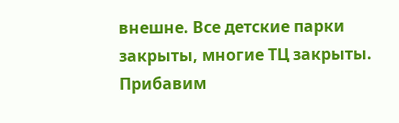внешне. Все детские парки закрыты, многие ТЦ закрыты. Прибавим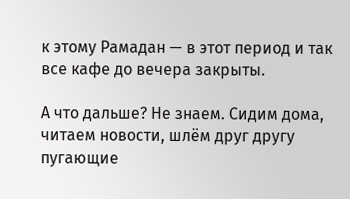к этому Рамадан — в этот период и так все кафе до вечера закрыты.

А что дальше? Не знаем. Сидим дома, читаем новости, шлём друг другу пугающие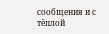сообщения и с тёплой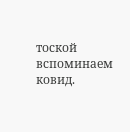тоской вспоминаем ковид.